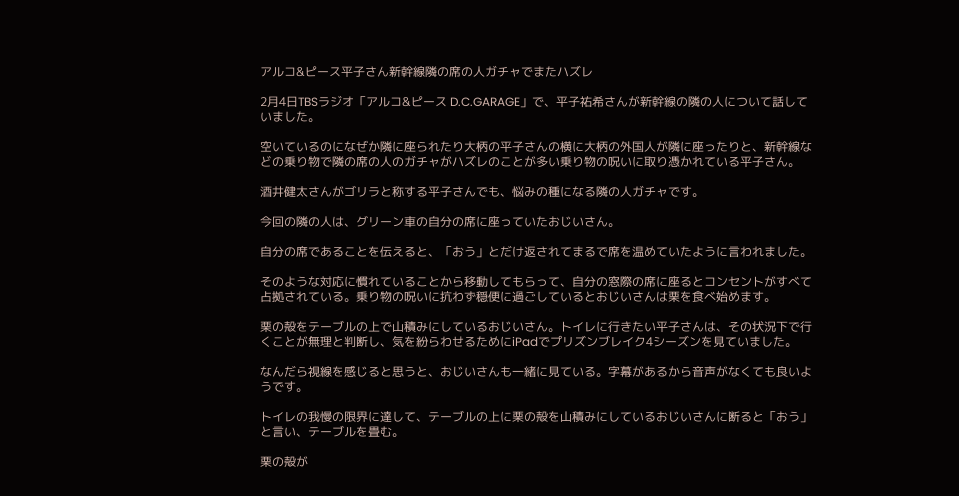アルコ&ピース平子さん新幹線隣の席の人ガチャでまたハズレ

2月4日TBSラジオ「アルコ&ピース D.C.GARAGE」で、平子祐希さんが新幹線の隣の人について話していました。

空いているのになぜか隣に座られたり大柄の平子さんの横に大柄の外国人が隣に座ったりと、新幹線などの乗り物で隣の席の人のガチャがハズレのことが多い乗り物の呪いに取り憑かれている平子さん。

酒井健太さんがゴリラと称する平子さんでも、悩みの種になる隣の人ガチャです。

今回の隣の人は、グリーン車の自分の席に座っていたおじいさん。

自分の席であることを伝えると、「おう」とだけ返されてまるで席を温めていたように言われました。

そのような対応に慣れていることから移動してもらって、自分の窓際の席に座るとコンセントがすべて占拠されている。乗り物の呪いに抗わず穏便に過ごしているとおじいさんは栗を食べ始めます。

栗の殻をテーブルの上で山積みにしているおじいさん。トイレに行きたい平子さんは、その状況下で行くことが無理と判断し、気を紛らわせるためにiPadでプリズンブレイク4シーズンを見ていました。

なんだら視線を感じると思うと、おじいさんも一緒に見ている。字幕があるから音声がなくても良いようです。

トイレの我慢の限界に達して、テーブルの上に栗の殻を山積みにしているおじいさんに断ると「おう」と言い、テーブルを畳む。

栗の殻が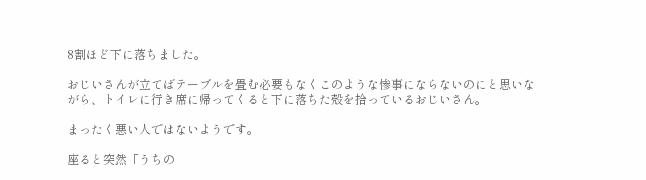8割ほど下に落ちました。

おじいさんが立てばテーブルを畳む必要もなくこのような惨事にならないのにと思いながら、トイレに行き席に帰ってくると下に落ちた殻を拾っているおじいさん。

まったく悪い人ではないようです。

座ると突然「うちの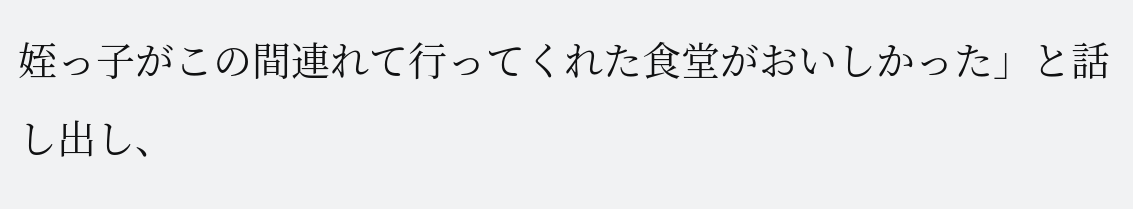姪っ子がこの間連れて行ってくれた食堂がおいしかった」と話し出し、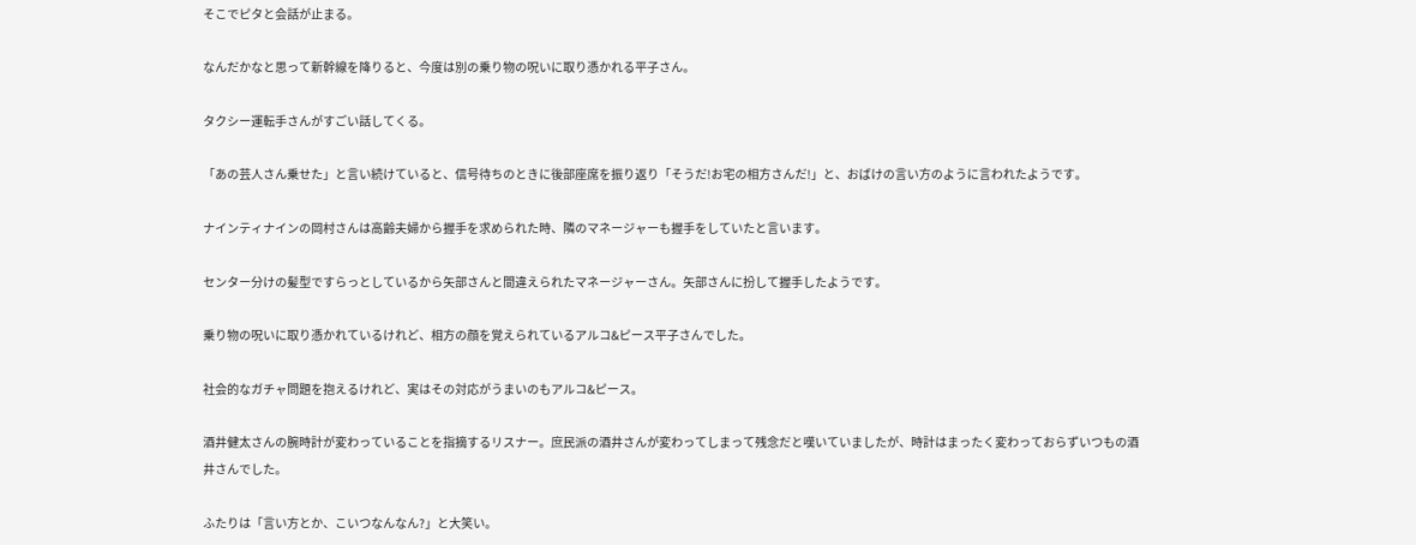そこでピタと会話が止まる。

なんだかなと思って新幹線を降りると、今度は別の乗り物の呪いに取り憑かれる平子さん。

タクシー運転手さんがすごい話してくる。

「あの芸人さん乗せた」と言い続けていると、信号待ちのときに後部座席を振り返り「そうだ!お宅の相方さんだ!」と、おばけの言い方のように言われたようです。

ナインティナインの岡村さんは高齢夫婦から握手を求められた時、隣のマネージャーも握手をしていたと言います。

センター分けの髪型ですらっとしているから矢部さんと間違えられたマネージャーさん。矢部さんに扮して握手したようです。

乗り物の呪いに取り憑かれているけれど、相方の顔を覚えられているアルコ&ピース平子さんでした。

社会的なガチャ問題を抱えるけれど、実はその対応がうまいのもアルコ&ピース。

酒井健太さんの腕時計が変わっていることを指摘するリスナー。庶民派の酒井さんが変わってしまって残念だと嘆いていましたが、時計はまったく変わっておらずいつもの酒井さんでした。

ふたりは「言い方とか、こいつなんなん?」と大笑い。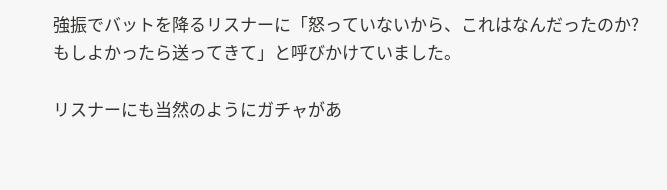強振でバットを降るリスナーに「怒っていないから、これはなんだったのか?もしよかったら送ってきて」と呼びかけていました。

リスナーにも当然のようにガチャがあ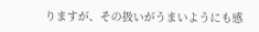りますが、その扱いがうまいようにも感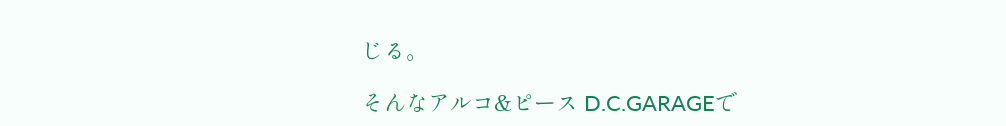じる。

そんなアルコ&ピース D.C.GARAGEで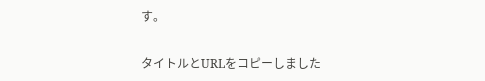す。

タイトルとURLをコピーしました